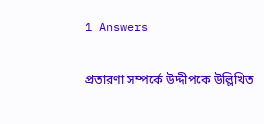1 Answers

প্রতারণা সম্পর্কে উদ্দীপকে উল্লিখিত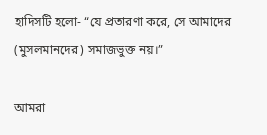হাদিসটি হলো- “যে প্রতারণা করে, সে আমাদের (মুসলমানদের) সমাজভুক্ত নয়।”

আমরা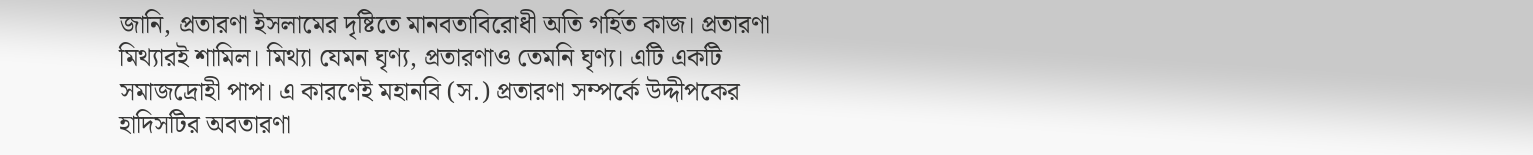জানি, প্রতারণা ইসলামের দৃষ্টিতে মানবতাবিরোধী অতি গর্হিত কাজ। প্রতারণা মিথ্যারই শামিল। মিথ্যা যেমন ঘৃণ্য, প্রতারণাও তেমনি ঘৃণ্য। এটি একটি সমাজদ্রোহী পাপ। এ কারণেই মহানবি (স.) প্রতারণা সম্পর্কে উদ্দীপকের হাদিসটির অবতারণা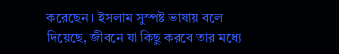করেছেন। ইসলাম সুস্পষ্ট ভাষায় বলে দিয়েছে, জীবনে যা কিছু করবে তার মধ্যে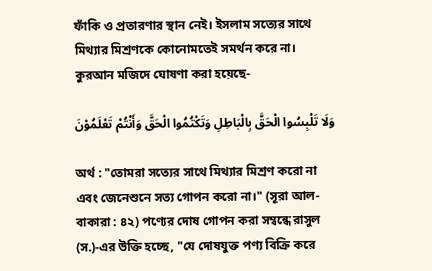ফাঁকি ও প্রতারণার স্থান নেই। ইসলাম সত্যের সাথে মিথ্যার মিশ্রণকে কোনোমতেই সমর্থন করে না। কুরআন মজিদে ঘোষণা করা হয়েছে-

وَلَا تَلْبِسُوا الْحَقَّ بِالْبَاطِلِ وَتَكْتُمُوا الْحَقَّ وَأَنْتُمْ تَعْلَمُوْنَ

অর্থ : "তোমরা সত্যের সাথে মিথ্যার মিশ্রণ করো না এবং জেনেশুনে সত্য গোপন করো না।" (সূরা আল-বাকারা : ৪২) পণ্যের দোষ গোপন করা সম্বন্ধে রাসুল (স.)-এর উক্তি হচ্ছে, "যে দোষযুক্ত পণ্য বিক্রি করে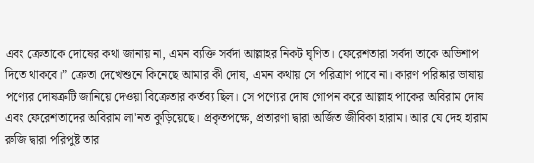এবং ক্রেতাকে দোষের কথা জানায় না, এমন ব্যক্তি সর্বদা আল্লাহর নিকট ঘৃণিত। ফেরেশতারা সর্বদা তাকে অভিশাপ দিতে থাকবে।” ক্রেতা দেখেশুনে কিনেছে আমার কী দোষ, এমন কথায় সে পরিত্রাণ পাবে না। কারণ পরিষ্কার ভাষায় পণ্যের দোষত্রুটি জানিয়ে দেওয়া বিক্রেতার কর্তব্য ছিল। সে পণ্যের দোষ গোপন করে আল্লাহ পাকের অবিরাম দোষ এবং ফেরেশতাদের অবিরাম লা'নত কুড়িয়েছে। প্রকৃতপক্ষে, প্রতারণা দ্বারা অর্জিত জীবিকা হারাম। আর যে দেহ হারাম রুজি দ্বারা পরিপুষ্ট তার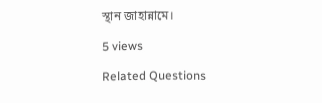স্থান জাহান্নামে।

5 views

Related Questions